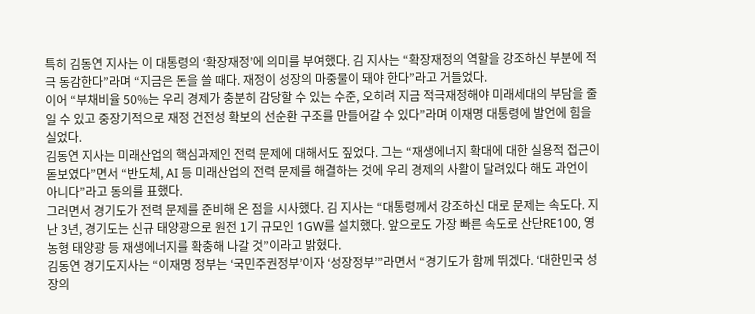특히 김동연 지사는 이 대통령의 ‘확장재정’에 의미를 부여했다. 김 지사는 “확장재정의 역할을 강조하신 부분에 적극 동감한다”라며 “지금은 돈을 쓸 때다. 재정이 성장의 마중물이 돼야 한다”라고 거들었다.
이어 “부채비율 50%는 우리 경제가 충분히 감당할 수 있는 수준, 오히려 지금 적극재정해야 미래세대의 부담을 줄일 수 있고 중장기적으로 재정 건전성 확보의 선순환 구조를 만들어갈 수 있다”라며 이재명 대통령에 발언에 힘을 실었다.
김동연 지사는 미래산업의 핵심과제인 전력 문제에 대해서도 짚었다. 그는 “재생에너지 확대에 대한 실용적 접근이 돋보였다”면서 “반도체, AI 등 미래산업의 전력 문제를 해결하는 것에 우리 경제의 사활이 달려있다 해도 과언이 아니다”라고 동의를 표했다.
그러면서 경기도가 전력 문제를 준비해 온 점을 시사했다. 김 지사는 “대통령께서 강조하신 대로 문제는 속도다. 지난 3년, 경기도는 신규 태양광으로 원전 1기 규모인 1GW를 설치했다. 앞으로도 가장 빠른 속도로 산단RE100, 영농형 태양광 등 재생에너지를 확충해 나갈 것”이라고 밝혔다.
김동연 경기도지사는 “이재명 정부는 ‘국민주권정부’이자 ‘성장정부’”라면서 “경기도가 함께 뛰겠다. ‘대한민국 성장의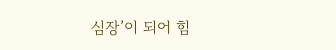심장’이 되어 힘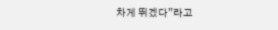차게 뛰겠다”라고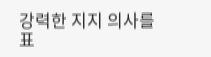강력한 지지 의사를 표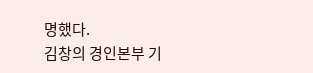명했다.
김창의 경인본부 기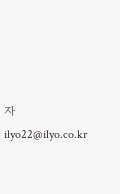자 ilyo22@ilyo.co.kr